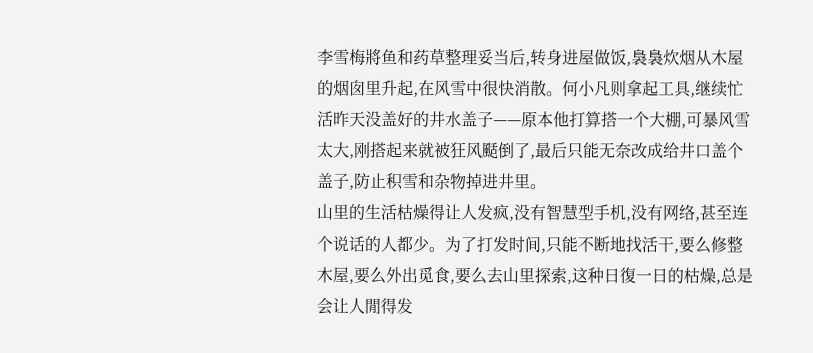李雪梅將鱼和药草整理妥当后,转身进屋做饭,裊裊炊烟从木屋的烟囱里升起,在风雪中很快消散。何小凡则拿起工具,继续忙活昨天没盖好的井水盖子——原本他打算搭一个大棚,可暴风雪太大,刚搭起来就被狂风颳倒了,最后只能无奈改成给井口盖个盖子,防止积雪和杂物掉进井里。
山里的生活枯燥得让人发疯,没有智慧型手机,没有网络,甚至连个说话的人都少。为了打发时间,只能不断地找活干,要么修整木屋,要么外出觅食,要么去山里探索,这种日復一日的枯燥,总是会让人閒得发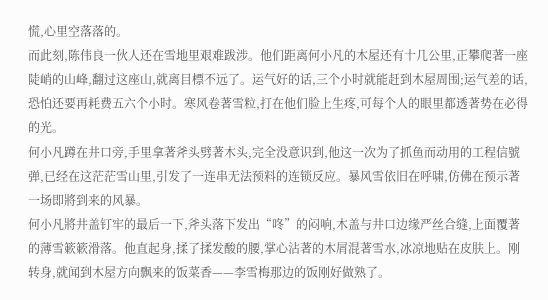慌,心里空落落的。
而此刻,陈伟良一伙人还在雪地里艰难跋涉。他们距离何小凡的木屋还有十几公里,正攀爬著一座陡峭的山峰,翻过这座山,就离目標不远了。运气好的话,三个小时就能赶到木屋周围;运气差的话,恐怕还要再耗费五六个小时。寒风卷著雪粒,打在他们脸上生疼,可每个人的眼里都透著势在必得的光。
何小凡蹲在井口旁,手里拿著斧头劈著木头,完全没意识到,他这一次为了抓鱼而动用的工程信號弹,已经在这茫茫雪山里,引发了一连串无法预料的连锁反应。暴风雪依旧在呼啸,仿佛在预示著一场即將到来的风暴。
何小凡將井盖钉牢的最后一下,斧头落下发出“咚”的闷响,木盖与井口边缘严丝合缝,上面覆著的薄雪簌簌滑落。他直起身,揉了揉发酸的腰,掌心沾著的木屑混著雪水,冰凉地贴在皮肤上。刚转身,就闻到木屋方向飘来的饭菜香——李雪梅那边的饭刚好做熟了。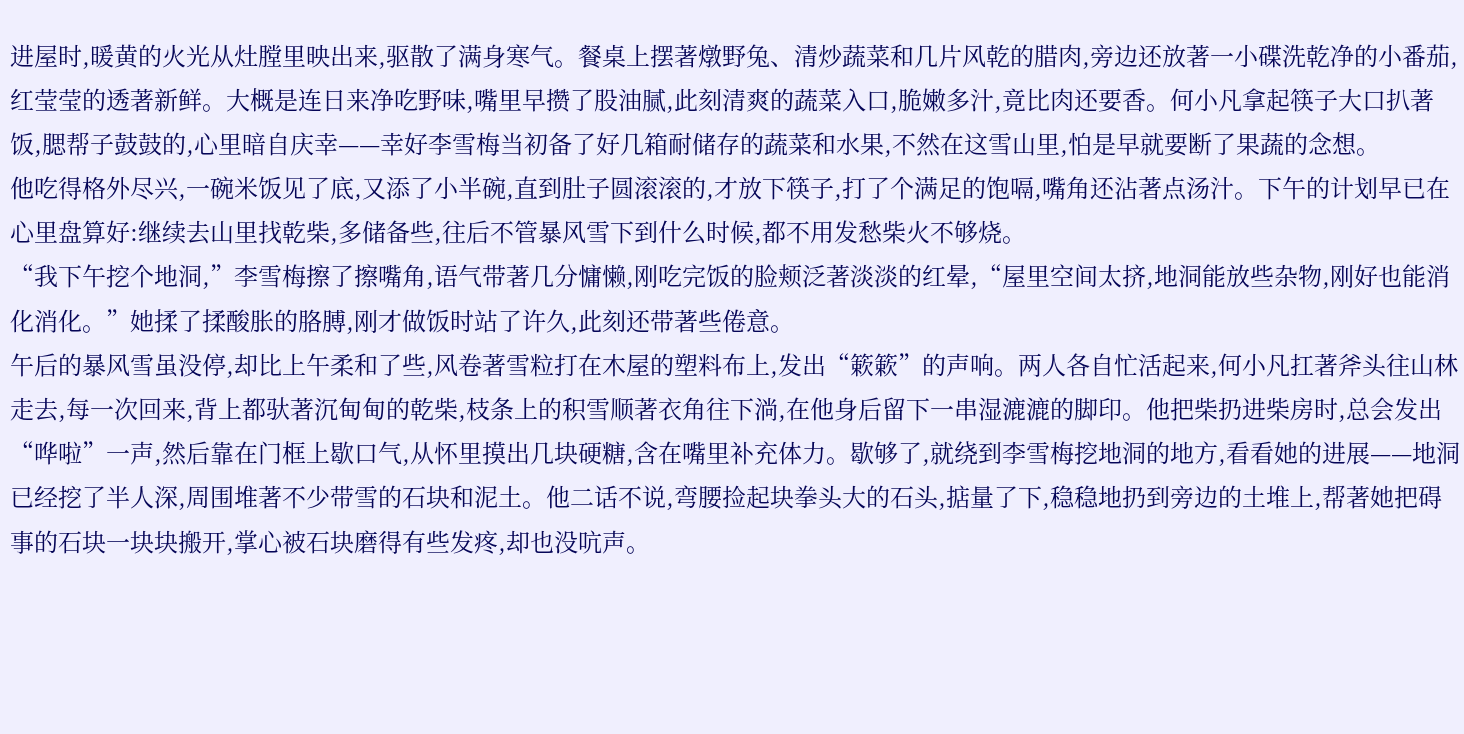进屋时,暖黄的火光从灶膛里映出来,驱散了满身寒气。餐桌上摆著燉野兔、清炒蔬菜和几片风乾的腊肉,旁边还放著一小碟洗乾净的小番茄,红莹莹的透著新鲜。大概是连日来净吃野味,嘴里早攒了股油腻,此刻清爽的蔬菜入口,脆嫩多汁,竟比肉还要香。何小凡拿起筷子大口扒著饭,腮帮子鼓鼓的,心里暗自庆幸——幸好李雪梅当初备了好几箱耐储存的蔬菜和水果,不然在这雪山里,怕是早就要断了果蔬的念想。
他吃得格外尽兴,一碗米饭见了底,又添了小半碗,直到肚子圆滚滚的,才放下筷子,打了个满足的饱嗝,嘴角还沾著点汤汁。下午的计划早已在心里盘算好:继续去山里找乾柴,多储备些,往后不管暴风雪下到什么时候,都不用发愁柴火不够烧。
“我下午挖个地洞,”李雪梅擦了擦嘴角,语气带著几分慵懒,刚吃完饭的脸颊泛著淡淡的红晕,“屋里空间太挤,地洞能放些杂物,刚好也能消化消化。”她揉了揉酸胀的胳膊,刚才做饭时站了许久,此刻还带著些倦意。
午后的暴风雪虽没停,却比上午柔和了些,风卷著雪粒打在木屋的塑料布上,发出“簌簌”的声响。两人各自忙活起来,何小凡扛著斧头往山林走去,每一次回来,背上都驮著沉甸甸的乾柴,枝条上的积雪顺著衣角往下淌,在他身后留下一串湿漉漉的脚印。他把柴扔进柴房时,总会发出“哗啦”一声,然后靠在门框上歇口气,从怀里摸出几块硬糖,含在嘴里补充体力。歇够了,就绕到李雪梅挖地洞的地方,看看她的进展——地洞已经挖了半人深,周围堆著不少带雪的石块和泥土。他二话不说,弯腰捡起块拳头大的石头,掂量了下,稳稳地扔到旁边的土堆上,帮著她把碍事的石块一块块搬开,掌心被石块磨得有些发疼,却也没吭声。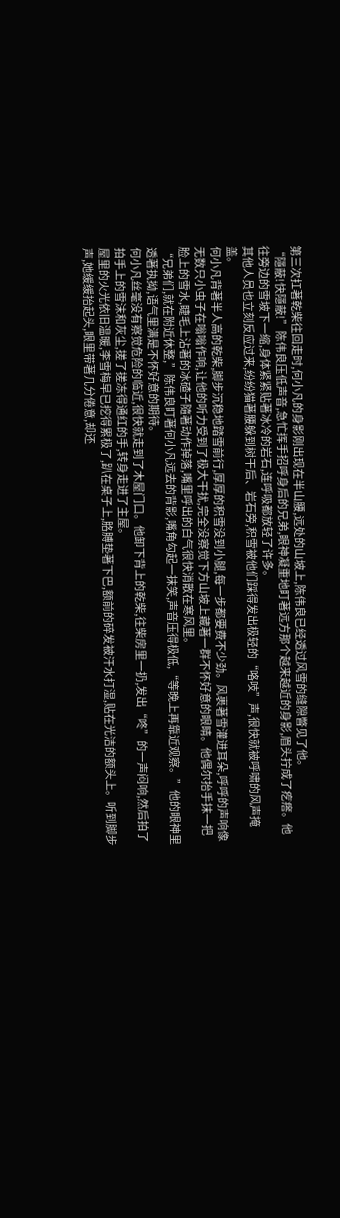第三次扛著乾柴往回走时,何小凡的身影刚出现在半山腰,远处的山坡上,陈伟良已经透过风雪的缝隙瞥见了他。
“隱蔽!快隱蔽!”陈伟良压低声音,急忙挥手招呼身后的兄弟,眼神凝重地盯著远方那个越来越近的身影,眉头拧成了疙瘩。他往旁边的雪坡下一缩,身体紧紧贴著冰冷的岩石,连呼吸都放轻了许多。
其他人员也立刻反应过来,纷纷猫著腰躲到树干后、岩石旁,积雪被他们踩得发出极轻的“咯吱”声,很快就被呼啸的风声掩盖。
何小凡背著半人高的乾柴,脚步沉稳地踏雪前行,厚厚的积雪没到小腿,每一步都要费不少劲。风裹著雪灌进耳朵,呼呼的声响像无数只小虫子在嗡嗡作响,让他的听力受到了极大干扰,完全没察觉下方山坡上藏著一群不怀好意的眼睛。他偶尔抬手抹一把脸上的雪水,睫毛上沾著的冰碴子隨著动作掉落,嘴里呼出的白气很快消散在寒风里。
“兄弟们,就在附近休整,”陈伟良盯著何小凡远去的背影,嘴角勾起一抹笑,声音压得极低,“等晚上再靠近观察。”他的眼神里透著执拗,语气里满是不怀好意的期待。
何小凡丝毫没有察觉危险的临近,很快就走到了木屋门口。他卸下背上的乾柴,往柴房里一扔,发出“咚”的一声闷响,然后拍了拍手上的雪沫和灰尘,搓了搓冻得通红的手,转身走进了主屋。
屋里的火光依旧温暖,李雪梅早已挖得累极了,趴在桌子上,胳膊垫著下巴,额前的碎发被汗水打湿,贴在光洁的额头上。听到脚步声,她缓缓抬起头,眼里带著几分倦意,却还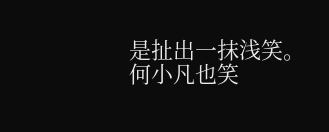是扯出一抹浅笑。
何小凡也笑